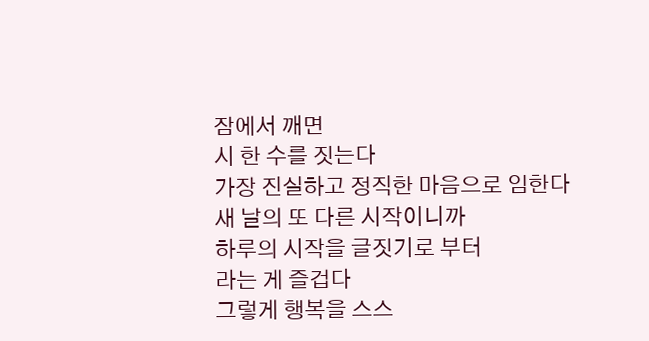잠에서 깨면
시 한 수를 짓는다
가장 진실하고 정직한 마음으로 임한다
새 날의 또 다른 시작이니까
하루의 시작을 글짓기로 부터
라는 게 즐겁다
그렇게 행복을 스스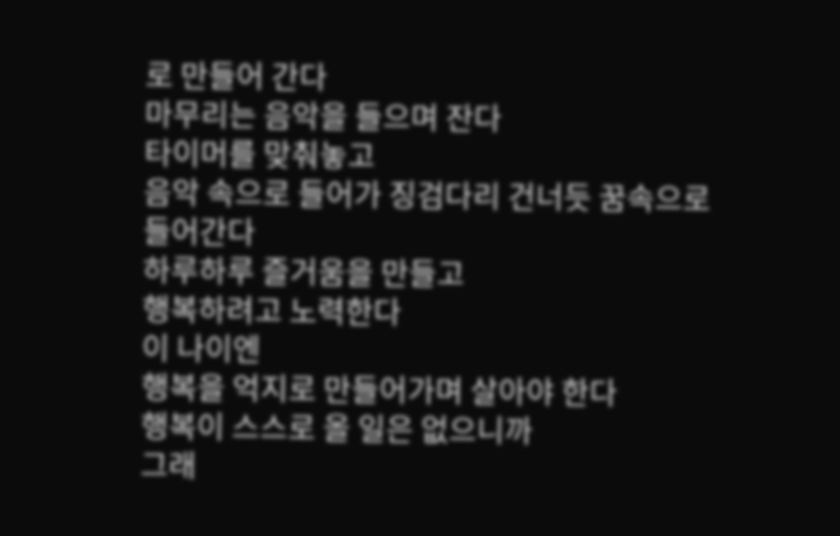로 만들어 간다
마무리는 음악을 들으며 잔다
타이머를 맞춰놓고
음악 속으로 들어가 징검다리 건너듯 꿈속으로 들어간다
하루하루 즐거움을 만들고
행복하려고 노력한다
이 나이엔
행복을 억지로 만들어가며 살아야 한다
행복이 스스로 올 일은 없으니까
그래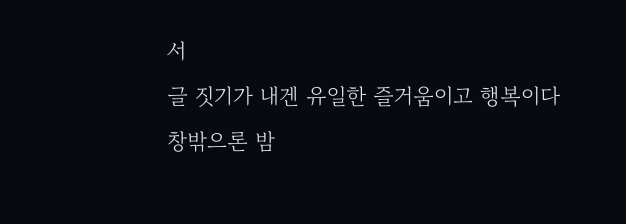서
글 짓기가 내겐 유일한 즐거움이고 행복이다
창밖으론 밤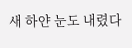새 하얀 눈도 내렸다